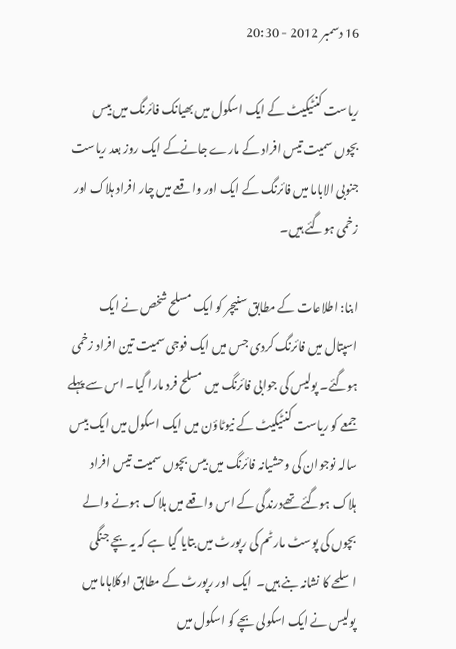16 دسمبر 2012 - 20:30

ریاست کنٹیکیٹ کے ایک اسکول میں بھیانک فائرنگ میں بیس بچوں سمیت تیس افراد کے مارے جانےکے ایک روز بعد ریاست جنوبی الاباما میں فائرنگ کے ایک اور واقعے میں چار افراد ہلاک اور زخمی ہوگئے ہیں۔

ابنا: اطلاعات کے مطابق سنیچر کو ایک مسلح شخص نے ایک اسپتال میں فائرنگ کردی جس میں ایک فوجی سمیت تین افراد زخمی ہوگئے۔ پولیس کی جوابی فائرنگ میں مسلح فرد مارا گیا۔ اس سے پہلے جمعے کو ریاست کنٹیکیٹ کے نیوٹاؤن میں ایک اسکول میں ایک بیس سالہ نوجوان کی وحشیانہ فائرنگ میں بیس بچوں سمیت تیس افراد ہلاک ہوگئے تھےدرندگی کے اس واقعے میں ہلاک ہونے والے بچوں کی پوسٹ مارٹم کی رپورٹ میں بتایا گیا ہے کہ یہ بچے جنگی اسلحے کا نشانہ بنے ہیں۔  ایک اور رپورٹ کے مطابق اوکلاہاما میں پولیس نے ایک اسکولی بچے کو اسکول میں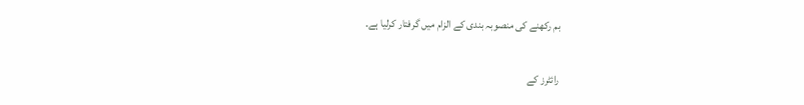بم رکھنے کی منصوبہ بندی کے الزام میں گرفتار کرلیا ہے۔

رائٹرز کے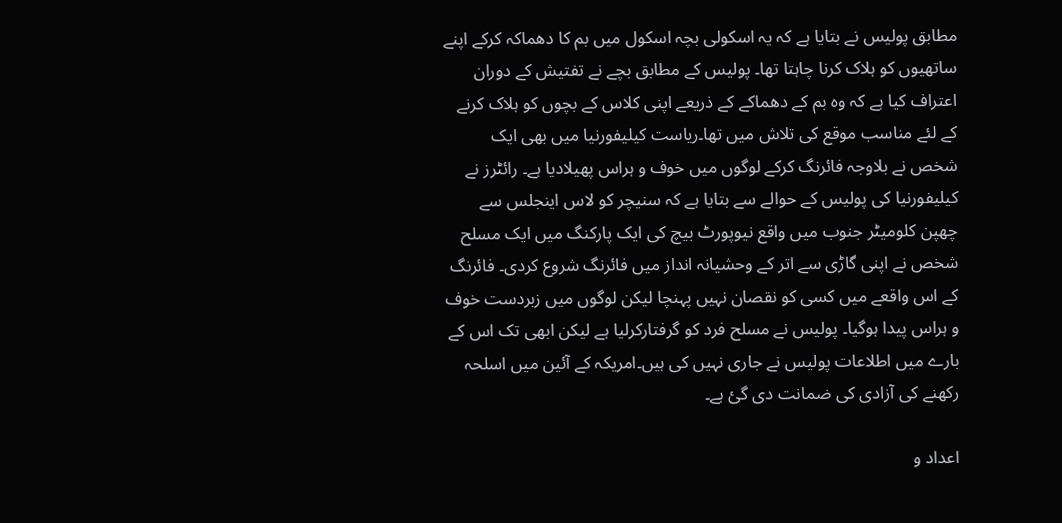مطابق پولیس نے بتایا ہے کہ یہ اسکولی بچہ اسکول میں بم کا دھماکہ کرکے اپنے ساتھیوں کو ہلاک کرنا چاہتا تھا۔ پولیس کے مطابق بچے نے تفتیش کے دوران اعتراف کیا ہے کہ وہ بم کے دھماکے کے ذریعے اپنی کلاس کے بچوں کو ہلاک کرنے کے لئے مناسب موقع کی تلاش میں تھا۔ریاست کیلیفورنیا میں بھی ایک شخص نے بلاوجہ فائرنگ کرکے لوگوں میں خوف و ہراس پھیلادیا ہے۔ رائٹرز نے کیلیفورنیا کی پولیس کے حوالے سے بتایا ہے کہ سنیچر کو لاس اینجلس سے چھپن کلومیٹر جنوب میں واقع نیوپورٹ بیچ کی ایک پارکنگ میں ایک مسلح شخص نے اپنی گاڑی سے اتر کے وحشیانہ انداز میں فائرنگ شروع کردی۔ فائرنگ کے اس واقعے میں کسی کو نقصان نہیں پہنچا لیکن لوگوں میں زبردست خوف و ہراس پیدا ہوگیا۔ پولیس نے مسلح فرد کو گرفتارکرلیا ہے لیکن ابھی تک اس کے بارے میں اطلاعات پولیس نے جاری نہیں کی ہیں۔امریکہ کے آئین میں اسلحہ رکھنے کی آزادی کی ضمانت دی گئ ہے۔

اعداد و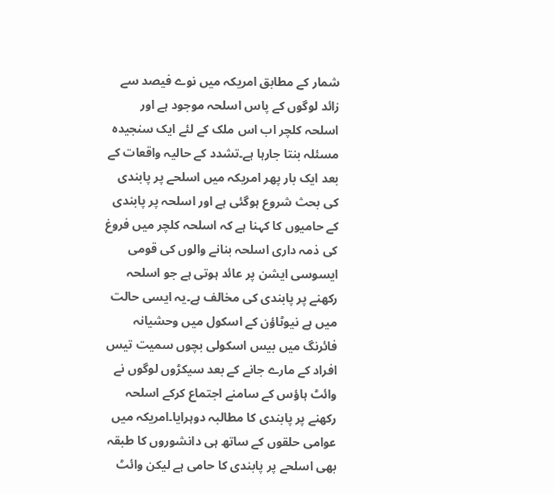شمار کے مطابق امریکہ میں نوے فیصد سے زائد لوگوں کے پاس اسلحہ موجود ہے اور اسلحہ کلچر اب اس ملک کے لئے ایک سنجیدہ مسئلہ بنتا جارہا ہے۔تشدد کے حالیہ واقعات کے بعد ایک بار پھر امریکہ میں اسلحے پر پابندی کی بحث شروع ہوگئی ہے اور اسلحہ پر پابندی کے حامیوں کا کہنا ہے کہ اسلحہ کلچر میں فروغ کی ذمہ داری اسلحہ بنانے والوں کی قومی ایسوسی ایشن پر عائد ہوتی ہے جو اسلحہ رکھنے پر پابندی کی مخالف ہے۔یہ ایسی حالت میں ہے نیوٹاؤن کے اسکول میں وحشیانہ فائرنگ میں بیس اسکولی بچوں سمیت تیس افراد کے مارے جانے کے بعد سیکڑوں لوگوں نے وائٹ ہاؤس کے سامنے اجتماع کرکے اسلحہ رکھنے پر پابندی کا مطالبہ دوہرایا۔امریکہ میں عوامی حلقوں کے ساتھ ہی دانشوروں کا طبقہ بھی اسلحے پر پابندی کا حامی ہے لیکن وائٹ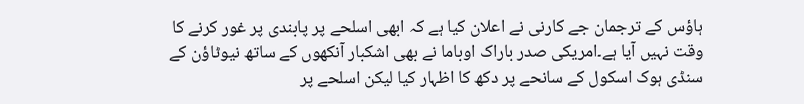ہاؤس کے ترجمان جے کارنی نے اعلان کیا ہے کہ ابھی اسلحے پر پابندی پر غور کرنے کا وقت نہیں آیا ہے۔امریکی صدر باراک اوباما نے بھی اشکبار آنکھوں کے ساتھ نیوٹاؤن کے سنڈی ہوک اسکول کے سانحے پر دکھ کا اظہار کیا لیکن اسلحے پر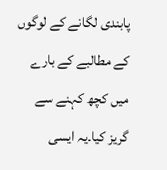پابندی لگانے کے لوگوں کے مطالبے کے بارے میں کچھ کہنے سے گریز کیا۔یہ ایسی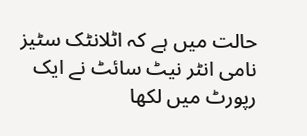حالت میں ہے کہ اٹلانٹک سٹیز نامی انٹر نیٹ سائٹ نے ایک رپورٹ میں لکھا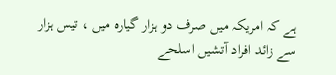ہے کہ امریکہ میں صرف دو ہزار گیارہ میں ، تیس ہزار سے زائد افراد آتشیں اسلحے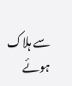سے ہلاک ہوئے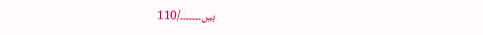ہیں۔۔۔۔۔۔۔/110